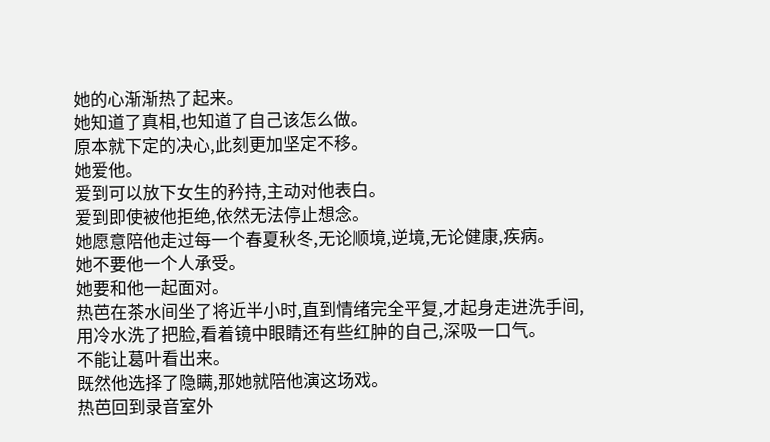她的心渐渐热了起来。
她知道了真相,也知道了自己该怎么做。
原本就下定的决心,此刻更加坚定不移。
她爱他。
爱到可以放下女生的矜持,主动对他表白。
爱到即使被他拒绝,依然无法停止想念。
她愿意陪他走过每一个春夏秋冬,无论顺境,逆境,无论健康,疾病。
她不要他一个人承受。
她要和他一起面对。
热芭在茶水间坐了将近半小时,直到情绪完全平复,才起身走进洗手间,用冷水洗了把脸,看着镜中眼睛还有些红肿的自己,深吸一口气。
不能让葛叶看出来。
既然他选择了隐瞒,那她就陪他演这场戏。
热芭回到录音室外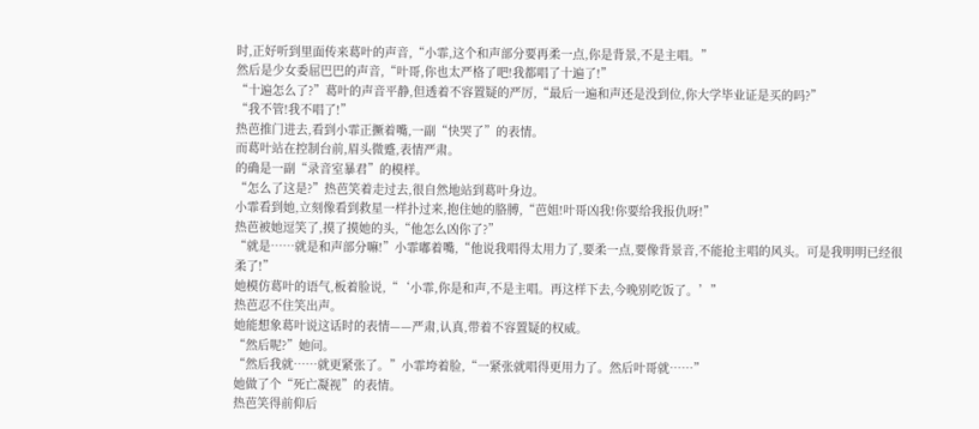时,正好听到里面传来葛叶的声音,“小霏,这个和声部分要再柔一点,你是背景,不是主唱。”
然后是少女委屈巴巴的声音,“叶哥,你也太严格了吧!我都唱了十遍了!”
“十遍怎么了?”葛叶的声音平静,但透着不容置疑的严厉,“最后一遍和声还是没到位,你大学毕业证是买的吗?”
“我不管!我不唱了!”
热芭推门进去,看到小霏正撅着嘴,一副“快哭了”的表情。
而葛叶站在控制台前,眉头微蹙,表情严肃。
的确是一副“录音室暴君”的模样。
“怎么了这是?”热芭笑着走过去,很自然地站到葛叶身边。
小霏看到她,立刻像看到救星一样扑过来,抱住她的胳膊,“芭姐!叶哥凶我!你要给我报仇呀!”
热芭被她逗笑了,摸了摸她的头,“他怎么凶你了?”
“就是……就是和声部分嘛!”小霏嘟着嘴,“他说我唱得太用力了,要柔一点,要像背景音,不能抢主唱的风头。可是我明明已经很柔了!”
她模仿葛叶的语气,板着脸说,“‘小霏,你是和声,不是主唱。再这样下去,今晚别吃饭了。’”
热芭忍不住笑出声。
她能想象葛叶说这话时的表情——严肃,认真,带着不容置疑的权威。
“然后呢?”她问。
“然后我就……就更紧张了。”小霏垮着脸,“一紧张就唱得更用力了。然后叶哥就……”
她做了个“死亡凝视”的表情。
热芭笑得前仰后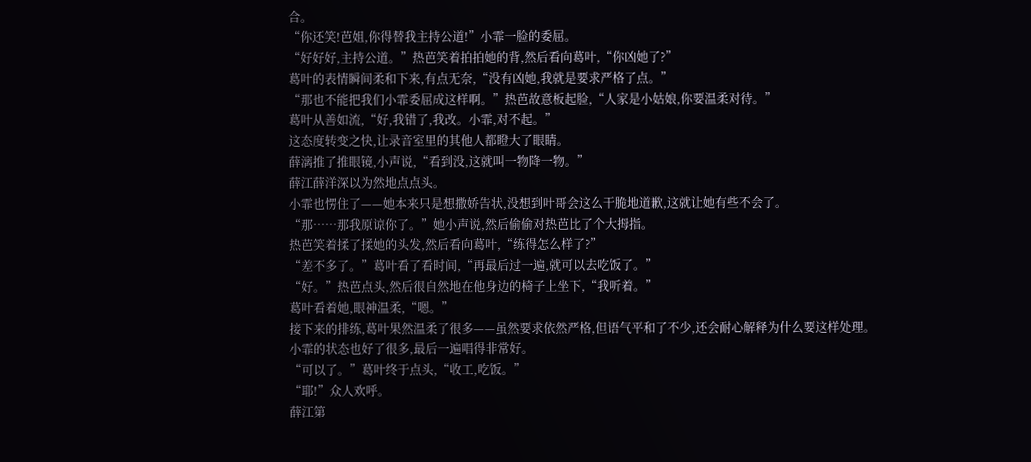合。
“你还笑!芭姐,你得替我主持公道!”小霏一脸的委屈。
“好好好,主持公道。”热芭笑着拍拍她的背,然后看向葛叶,“你凶她了?”
葛叶的表情瞬间柔和下来,有点无奈,“没有凶她,我就是要求严格了点。”
“那也不能把我们小霏委屈成这样啊。”热芭故意板起脸,“人家是小姑娘,你要温柔对待。”
葛叶从善如流,“好,我错了,我改。小霏,对不起。”
这态度转变之快,让录音室里的其他人都瞪大了眼睛。
薛漓推了推眼镜,小声说,“看到没,这就叫一物降一物。”
薛江薛洋深以为然地点点头。
小霏也愣住了——她本来只是想撒娇告状,没想到叶哥会这么干脆地道歉,这就让她有些不会了。
“那……那我原谅你了。”她小声说,然后偷偷对热芭比了个大拇指。
热芭笑着揉了揉她的头发,然后看向葛叶,“练得怎么样了?”
“差不多了。”葛叶看了看时间,“再最后过一遍,就可以去吃饭了。”
“好。”热芭点头,然后很自然地在他身边的椅子上坐下,“我听着。”
葛叶看着她,眼神温柔,“嗯。”
接下来的排练,葛叶果然温柔了很多——虽然要求依然严格,但语气平和了不少,还会耐心解释为什么要这样处理。
小霏的状态也好了很多,最后一遍唱得非常好。
“可以了。”葛叶终于点头,“收工,吃饭。”
“耶!”众人欢呼。
薛江第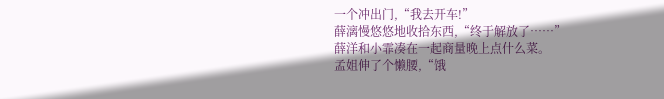一个冲出门,“我去开车!”
薛漓慢悠悠地收拾东西,“终于解放了……”
薛洋和小霏凑在一起商量晚上点什么菜。
孟姐伸了个懒腰,“饿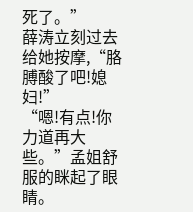死了。”
薛涛立刻过去给她按摩,“胳膊酸了吧!媳妇!”
“嗯!有点!你力道再大些。”孟姐舒服的眯起了眼睛。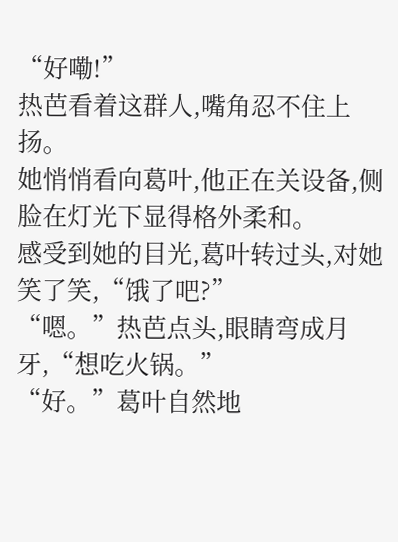“好嘞!”
热芭看着这群人,嘴角忍不住上扬。
她悄悄看向葛叶,他正在关设备,侧脸在灯光下显得格外柔和。
感受到她的目光,葛叶转过头,对她笑了笑,“饿了吧?”
“嗯。”热芭点头,眼睛弯成月牙,“想吃火锅。”
“好。”葛叶自然地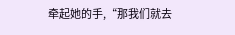牵起她的手,“那我们就去